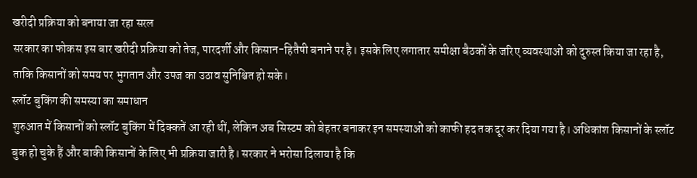खरीदी प्रक्रिया को बनाया जा रहा सरल
सरकार का फोकस इस बार खरीदी प्रक्रिया को तेज, पारदर्शी और किसान-हितैषी बनाने पर है। इसके लिए लगातार समीक्षा बैठकों के जरिए व्यवस्थाओं को दुरुस्त किया जा रहा है, ताकि किसानों को समय पर भुगतान और उपज का उठाव सुनिश्चित हो सके।
स्लॉट बुकिंग की समस्या का समाधान
शुरुआत में किसानों को स्लॉट बुकिंग में दिक्कतें आ रही थीं, लेकिन अब सिस्टम को बेहतर बनाकर इन समस्याओं को काफी हद तक दूर कर दिया गया है। अधिकांश किसानों के स्लॉट बुक हो चुके हैं और बाकी किसानों के लिए भी प्रक्रिया जारी है। सरकार ने भरोसा दिलाया है कि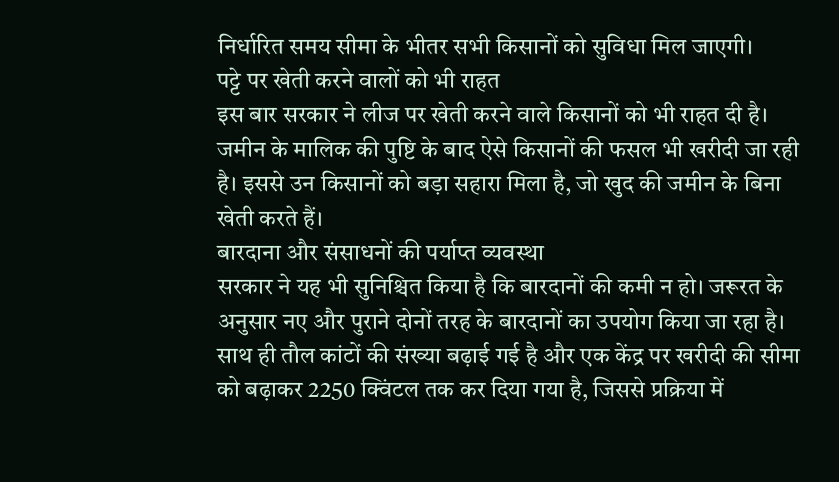निर्धारित समय सीमा के भीतर सभी किसानों को सुविधा मिल जाएगी।
पट्टे पर खेती करने वालों को भी राहत
इस बार सरकार ने लीज पर खेती करने वाले किसानों को भी राहत दी है। जमीन के मालिक की पुष्टि के बाद ऐसे किसानों की फसल भी खरीदी जा रही है। इससे उन किसानों को बड़ा सहारा मिला है, जो खुद की जमीन के बिना खेती करते हैं।
बारदाना और संसाधनों की पर्याप्त व्यवस्था
सरकार ने यह भी सुनिश्चित किया है कि बारदानों की कमी न हो। जरूरत के अनुसार नए और पुराने दोनों तरह के बारदानों का उपयोग किया जा रहा है। साथ ही तौल कांटों की संख्या बढ़ाई गई है और एक केंद्र पर खरीदी की सीमा को बढ़ाकर 2250 क्विंटल तक कर दिया गया है, जिससे प्रक्रिया में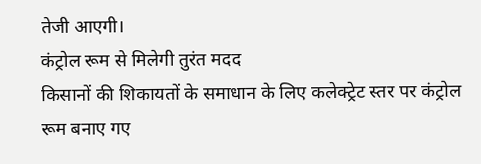तेजी आएगी।
कंट्रोल रूम से मिलेगी तुरंत मदद
किसानों की शिकायतों के समाधान के लिए कलेक्ट्रेट स्तर पर कंट्रोल रूम बनाए गए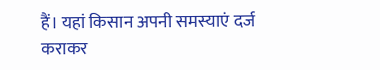हैं। यहां किसान अपनी समस्याएं दर्ज कराकर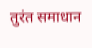तुरंत समाधान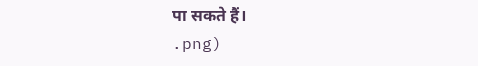पा सकते हैं।
.png)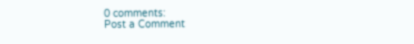0 comments:
Post a Comment